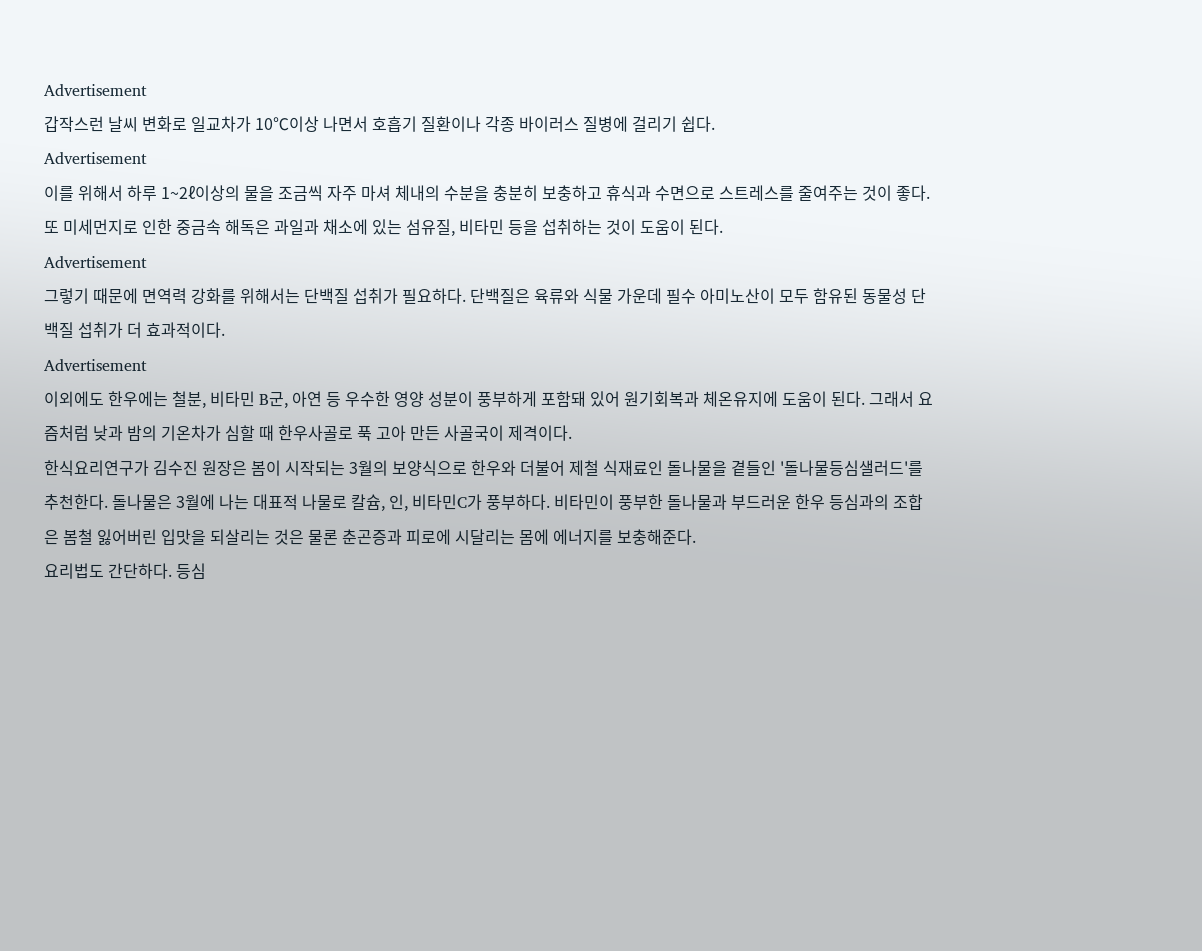Advertisement
갑작스런 날씨 변화로 일교차가 10℃이상 나면서 호흡기 질환이나 각종 바이러스 질병에 걸리기 쉽다.
Advertisement
이를 위해서 하루 1~2ℓ이상의 물을 조금씩 자주 마셔 체내의 수분을 충분히 보충하고 휴식과 수면으로 스트레스를 줄여주는 것이 좋다. 또 미세먼지로 인한 중금속 해독은 과일과 채소에 있는 섬유질, 비타민 등을 섭취하는 것이 도움이 된다.
Advertisement
그렇기 때문에 면역력 강화를 위해서는 단백질 섭취가 필요하다. 단백질은 육류와 식물 가운데 필수 아미노산이 모두 함유된 동물성 단백질 섭취가 더 효과적이다.
Advertisement
이외에도 한우에는 철분, 비타민 B군, 아연 등 우수한 영양 성분이 풍부하게 포함돼 있어 원기회복과 체온유지에 도움이 된다. 그래서 요즘처럼 낮과 밤의 기온차가 심할 때 한우사골로 푹 고아 만든 사골국이 제격이다.
한식요리연구가 김수진 원장은 봄이 시작되는 3월의 보양식으로 한우와 더불어 제철 식재료인 돌나물을 곁들인 '돌나물등심샐러드'를 추천한다. 돌나물은 3월에 나는 대표적 나물로 칼슘, 인, 비타민C가 풍부하다. 비타민이 풍부한 돌나물과 부드러운 한우 등심과의 조합은 봄철 잃어버린 입맛을 되살리는 것은 물론 춘곤증과 피로에 시달리는 몸에 에너지를 보충해준다.
요리법도 간단하다. 등심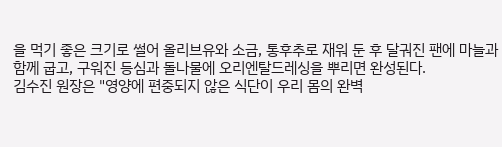을 먹기 좋은 크기로 썰어 올리브유와 소금, 통후추로 재워 둔 후 달궈진 팬에 마늘과 함께 굽고, 구워진 등심과 돌나물에 오리엔탈드레싱을 뿌리면 완성된다.
김수진 원장은 "영양에 편중되지 않은 식단이 우리 몸의 완벽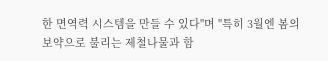한 면역력 시스템을 만들 수 있다"며 "특히 3월엔 봄의 보약으로 불리는 제철나물과 함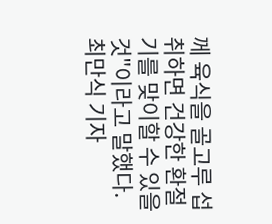께 육식을 골고루 섭취하면 건강한 환절기를 맞이할 수 있을 것"이라고 말했다.
최만식 기자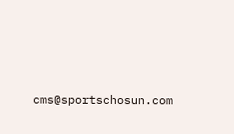cms@sportschosun.com